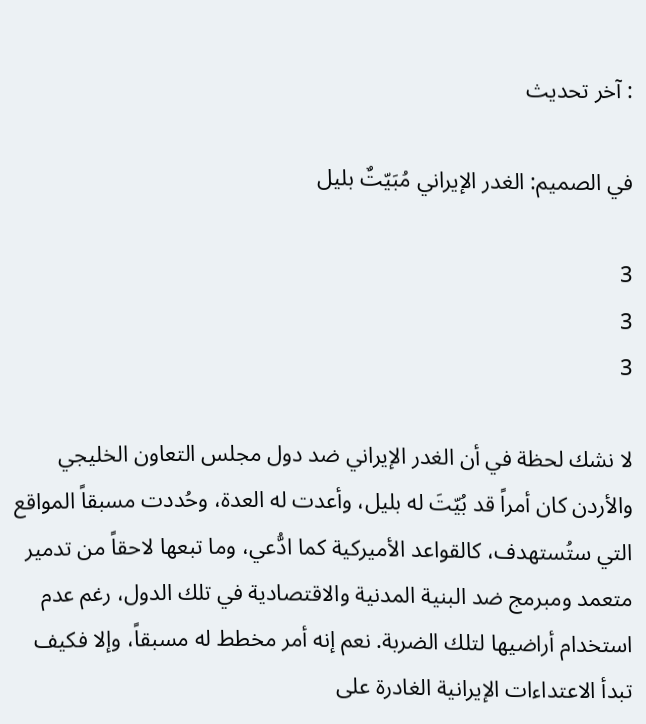: آخر تحديث

في الصميم: الغدر الإيراني مُبَيّتٌ بليل

3
3
3

لا نشك لحظة في أن الغدر الإيراني ضد دول مجلس التعاون الخليجي والأردن كان أمراً قد بُيّتَ له بليل، وأعدت له العدة، وحُددت مسبقاً المواقع التي ستُستهدف، كالقواعد الأميركية كما ادُّعي، وما تبعها لاحقاً من تدمير متعمد ومبرمج ضد البنية المدنية والاقتصادية في تلك الدول، رغم عدم استخدام أراضيها لتلك الضربة. نعم إنه أمر مخطط له مسبقاً، وإلا فكيف تبدأ الاعتداءات الإيرانية الغادرة على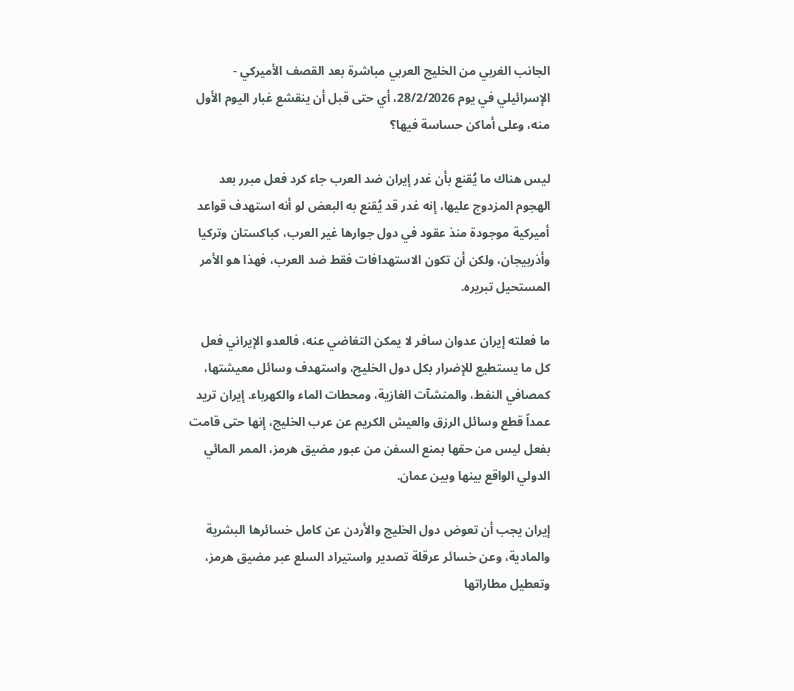الجانب الغربي من الخليج العربي مباشرة بعد القصف الأميركي - الإسرائيلي في يوم 28/2/2026، أي حتى قبل أن ينقشع غبار اليوم الأول منه، وعلى أماكن حساسة فيها؟

ليس هناك ما يُقنع بأن غدر إيران ضد العرب جاء كرد فعل مبرر بعد الهجوم المزدوج عليها، إنه غدر قد يُقنع به البعض لو أنه استهدف قواعد أميركية موجودة منذ عقود في دول جوارها غير العرب، كباكستان وتركيا وأذربيجان، ولكن أن تكون الاستهدافات فقط ضد العرب، فهذا هو الأمر المستحيل تبريره.

ما فعلته إيران عدوان سافر لا يمكن التغاضي عنه، فالعدو الإيراني فعل كل ما يستطيع للإضرار بكل دول الخليج، واستهدف وسائل معيشتها، كمصافي النفط، والمنشآت الغازية، ومحطات الماء والكهرباء. إيران تريد عمداً قطع وسائل الرزق والعيش الكريم عن عرب الخليج، إنها حتى قامت بفعل ليس من حقها بمنع السفن من عبور مضيق هرمز، الممر المائي الدولي الواقع بينها وبين عمان.

إيران يجب أن تعوض دول الخليج والأردن عن كامل خسائرها البشرية والمادية، وعن خسائر عرقلة تصدير واستيراد السلع عبر مضيق هرمز، وتعطيل مطاراتها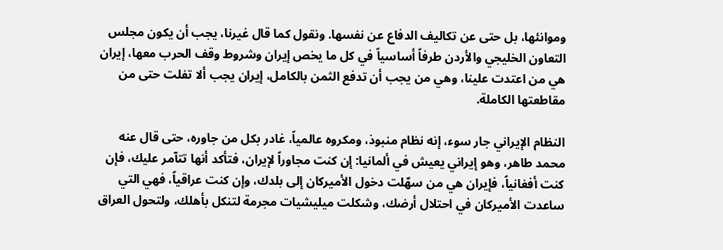وموانئها، بل حتى عن تكاليف الدفاع عن نفسها. ونقول كما قال غيرنا، يجب أن يكون مجلس التعاون الخليجي والأردن طرفاً أساسياً في كل ما يخص إيران وشروط وقف الحرب معها، إيران هي من اعتدت علينا، وهي من يجب أن تدفع الثمن بالكامل، إيران يجب ألا تفلت حتى من مقاطعتها الكاملة.

النظام الإيراني جار سوء، إنه نظام منبوذ، ومكروه عالمياً، غادر بكل من جاوره، حتى قال عنه محمد طاهر، وهو إيراني يعيش في ألمانيا: إن كنت مجاوراً لإيران، فتأكد أنها تتآمر عليك، فإن كنت أفغانياً، فإيران هي من سهّلت دخول الأميركان إلى بلدك، وإن كنت عراقياً، فهي التي ساعدت الأميركان في احتلال أرضك، وشكلت ميليشيات مجرمة لتنكل بأهلك، ولتحول العراق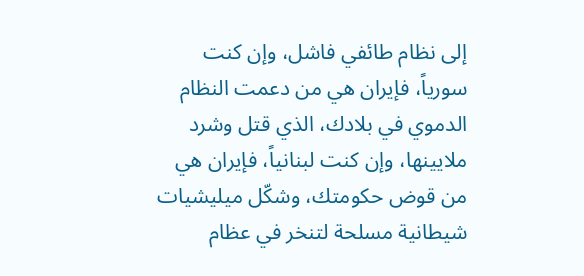إلى نظام طائفي فاشل، وإن كنت سورياً، فإيران هي من دعمت النظام الدموي في بلادك، الذي قتل وشرد ملايينها، وإن كنت لبنانياً، فإيران هي من قوض حكومتك، وشكّل ميليشيات شيطانية مسلحة لتنخر في عظام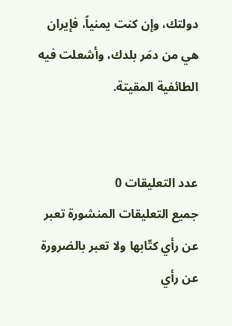دولتك، وإن كنت يمنياً، فإيران هي من دمَر بلدك، وأشعلت فيه الطائفية المقيتة.


عدد التعليقات 0
جميع التعليقات المنشورة تعبر عن رأي كتّابها ولا تعبر بالضرورة عن رأي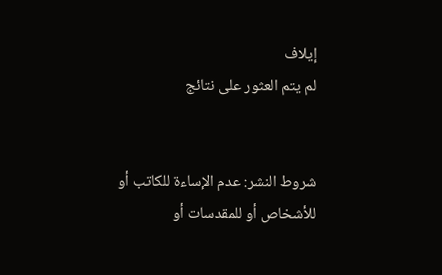إيلاف
لم يتم العثور على نتائج


شروط النشر: عدم الإساءة للكاتب أو للأشخاص أو للمقدسات أو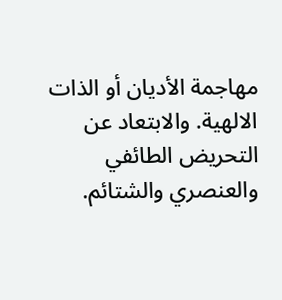مهاجمة الأديان أو الذات الالهية. والابتعاد عن التحريض الطائفي والعنصري والشتائم.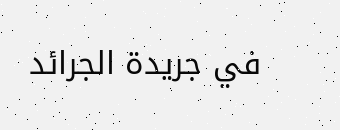في جريدة الجرائد